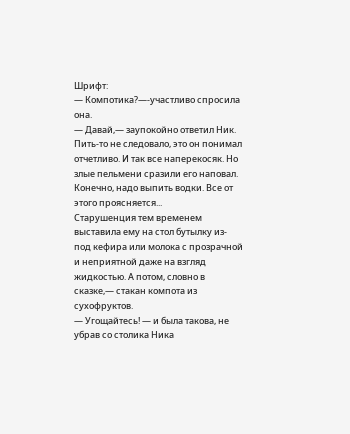Шрифт:
— Компотика?—-участливо спросила она.
— Давай,— заупокойно ответил Ник.
Пить-то не следовало, это он понимал отчетливо. И так все наперекосяк. Но злые пельмени сразили его наповал. Конечно, надо выпить водки. Все от этого проясняется...
Старушенция тем временем выставила ему на стол бутылку из-под кефира или молока с прозрачной и неприятной даже на взгляд жидкостью. А потом, словно в сказке,— стакан компота из сухофруктов.
— Угощайтесь! — и была такова, не убрав со столика Ника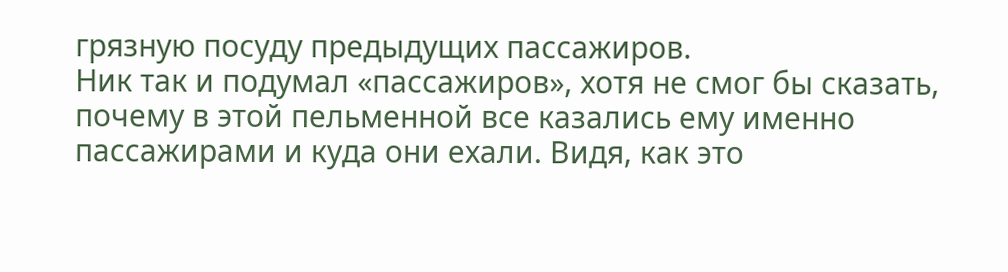грязную посуду предыдущих пассажиров.
Ник так и подумал «пассажиров», хотя не смог бы сказать, почему в этой пельменной все казались ему именно пассажирами и куда они ехали. Видя, как это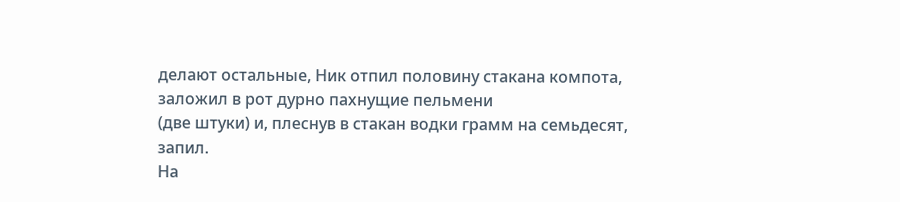делают остальные, Ник отпил половину стакана компота, заложил в рот дурно пахнущие пельмени
(две штуки) и, плеснув в стакан водки грамм на семьдесят, запил.
На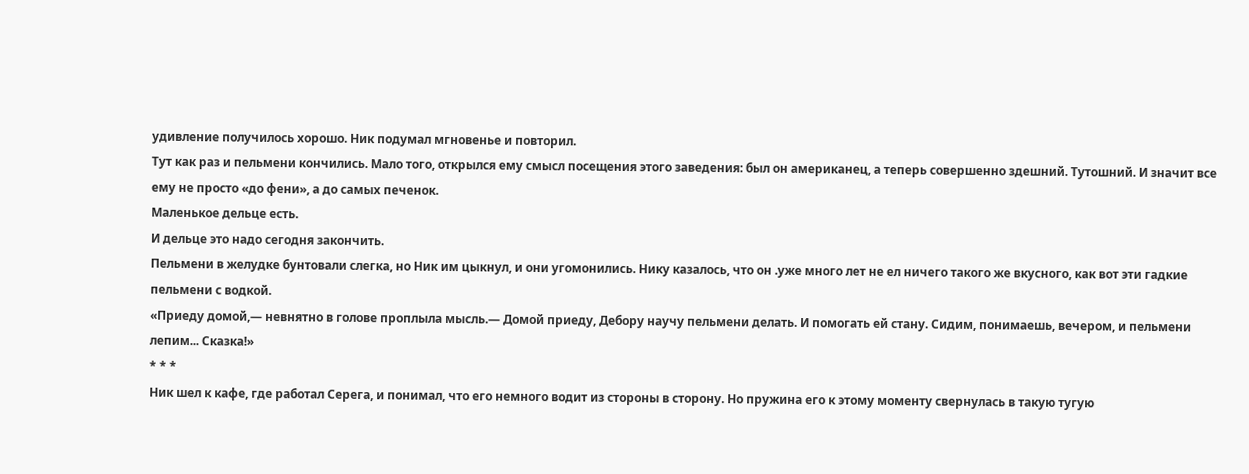удивление получилось хорошо. Ник подумал мгновенье и повторил.
Тут как раз и пельмени кончились. Мало того, открылся ему смысл посещения этого заведения: был он американец, а теперь совершенно здешний. Тутошний. И значит все ему не просто «до фени», а до самых печенок.
Маленькое дельце есть.
И дельце это надо сегодня закончить.
Пельмени в желудке бунтовали слегка, но Ник им цыкнул, и они угомонились. Нику казалось, что он .уже много лет не ел ничего такого же вкусного, как вот эти гадкие пельмени с водкой.
«Приеду домой,— невнятно в голове проплыла мысль.— Домой приеду, Дебору научу пельмени делать. И помогать ей стану. Сидим, понимаешь, вечером, и пельмени лепим... Сказка!»
* * *
Ник шел к кафе, где работал Серега, и понимал, что его немного водит из стороны в сторону. Но пружина его к этому моменту свернулась в такую тугую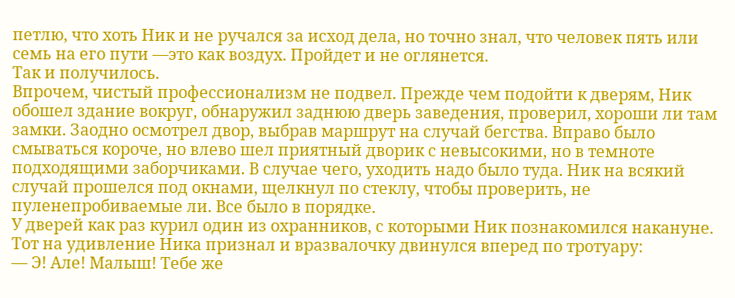петлю, что хоть Ник и не ручался за исход дела, но точно знал, что человек пять или семь на его пути —это как воздух. Пройдет и не оглянется.
Так и получилось.
Впрочем, чистый профессионализм не подвел. Прежде чем подойти к дверям, Ник обошел здание вокруг, обнаружил заднюю дверь заведения, проверил, хороши ли там замки. Заодно осмотрел двор, выбрав маршрут на случай бегства. Вправо было смываться короче, но влево шел приятный дворик с невысокими, но в темноте подходящими заборчиками. В случае чего, уходить надо было туда. Ник на всякий случай прошелся под окнами, щелкнул по стеклу, чтобы проверить, не пуленепробиваемые ли. Все было в порядке.
У дверей как раз курил один из охранников, с которыми Ник познакомился накануне. Тот на удивление Ника признал и вразвалочку двинулся вперед по тротуару:
— Э! Але! Малыш! Тебе же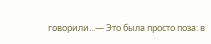говорили...— Это была просто поза: в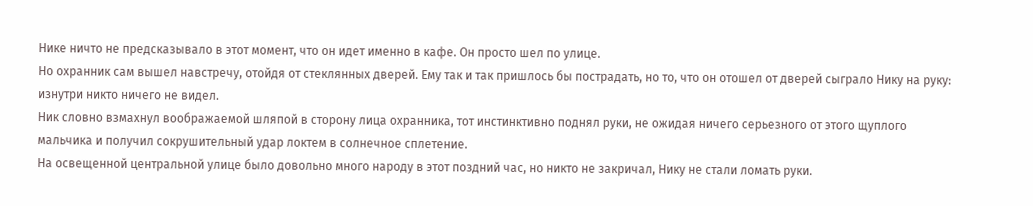Нике ничто не предсказывало в этот момент, что он идет именно в кафе. Он просто шел по улице.
Но охранник сам вышел навстречу, отойдя от стеклянных дверей. Ему так и так пришлось бы пострадать, но то, что он отошел от дверей сыграло Нику на руку: изнутри никто ничего не видел.
Ник словно взмахнул воображаемой шляпой в сторону лица охранника, тот инстинктивно поднял руки, не ожидая ничего серьезного от этого щуплого мальчика и получил сокрушительный удар локтем в солнечное сплетение.
На освещенной центральной улице было довольно много народу в этот поздний час, но никто не закричал, Нику не стали ломать руки.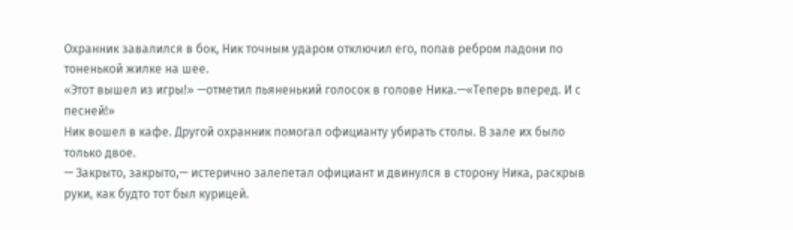Охранник завалился в бок, Ник точным ударом отключил его, попав ребром ладони по тоненькой жилке на шее.
«Этот вышел из игры!» —отметил пьяненький голосок в голове Ника.—«Теперь вперед. И с песней!»
Ник вошел в кафе. Другой охранник помогал официанту убирать столы. В зале их было только двое.
— Закрыто, закрыто,— истерично залепетал официант и двинулся в сторону Ника, раскрыв руки, как будто тот был курицей.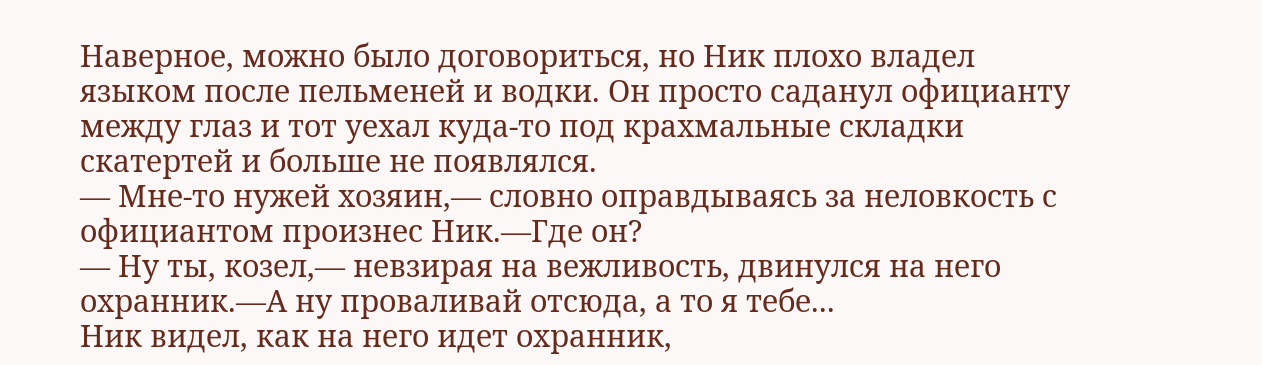Наверное, можно было договориться, но Ник плохо владел языком после пельменей и водки. Он просто саданул официанту между глаз и тот уехал куда-то под крахмальные складки скатертей и больше не появлялся.
— Мне-то нужей хозяин,— словно оправдываясь за неловкость с официантом произнес Ник.—Где он?
— Ну ты, козел,— невзирая на вежливость, двинулся на него охранник.—А ну проваливай отсюда, а то я тебе...
Ник видел, как на него идет охранник,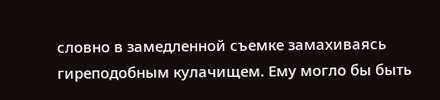словно в замедленной съемке замахиваясь гиреподобным кулачищем. Ему могло бы быть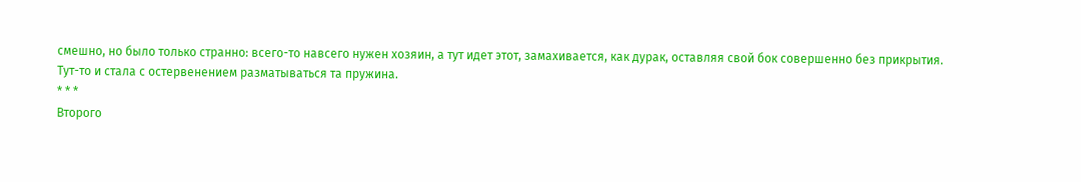смешно, но было только странно: всего-то навсего нужен хозяин, а тут идет этот, замахивается, как дурак, оставляя свой бок совершенно без прикрытия.
Тут-то и стала с остервенением разматываться та пружина.
* * *
Второго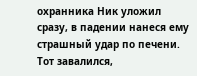охранника Ник уложил сразу, в падении нанеся ему страшный удар по печени. Тот завалился,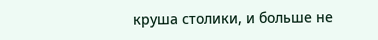круша столики, и больше не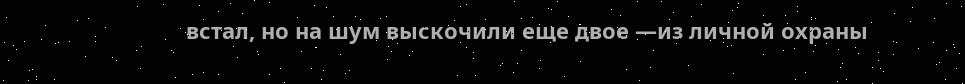встал, но на шум выскочили еще двое —из личной охраны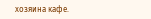хозяина кафе.